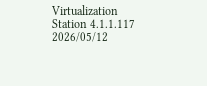Virtualization Station 4.1.1.117 2026/05/12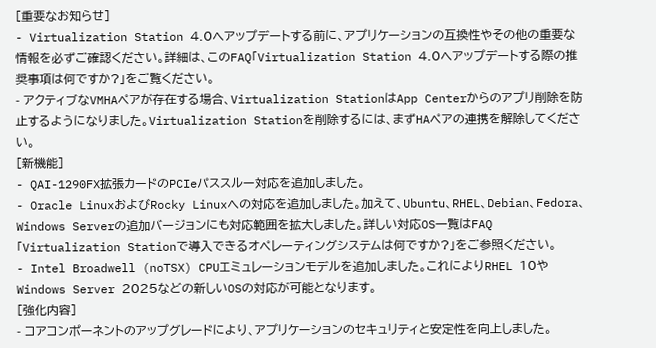[重要なお知らせ]
- Virtualization Station 4.0へアップデートする前に、アプリケーションの互換性やその他の重要な情報を必ずご確認ください。詳細は、このFAQ「Virtualization Station 4.0へアップデートする際の推奨事項は何ですか?」をご覧ください。
- アクティブなVMHAペアが存在する場合、Virtualization StationはApp Centerからのアプリ削除を防止するようになりました。Virtualization Stationを削除するには、まずHAペアの連携を解除してください。
[新機能]
- QAI-1290FX拡張カードのPCIeパススルー対応を追加しました。
- Oracle LinuxおよびRocky Linuxへの対応を追加しました。加えて、Ubuntu、RHEL、Debian、Fedora、Windows Serverの追加バージョンにも対応範囲を拡大しました。詳しい対応OS一覧はFAQ「Virtualization Stationで導入できるオペレーティングシステムは何ですか?」をご参照ください。
- Intel Broadwell (noTSX) CPUエミュレーションモデルを追加しました。これによりRHEL 10やWindows Server 2025などの新しいOSの対応が可能となります。
[強化内容]
- コアコンポーネントのアップグレードにより、アプリケーションのセキュリティと安定性を向上しました。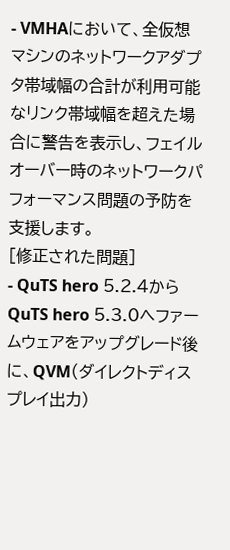- VMHAにおいて、全仮想マシンのネットワークアダプタ帯域幅の合計が利用可能なリンク帯域幅を超えた場合に警告を表示し、フェイルオーバー時のネットワークパフォーマンス問題の予防を支援します。
[修正された問題]
- QuTS hero 5.2.4からQuTS hero 5.3.0へファームウェアをアップグレード後に、QVM(ダイレクトディスプレイ出力)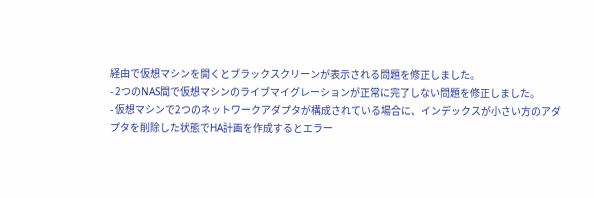経由で仮想マシンを開くとブラックスクリーンが表示される問題を修正しました。
- 2つのNAS間で仮想マシンのライブマイグレーションが正常に完了しない問題を修正しました。
- 仮想マシンで2つのネットワークアダプタが構成されている場合に、インデックスが小さい方のアダプタを削除した状態でHA計画を作成するとエラー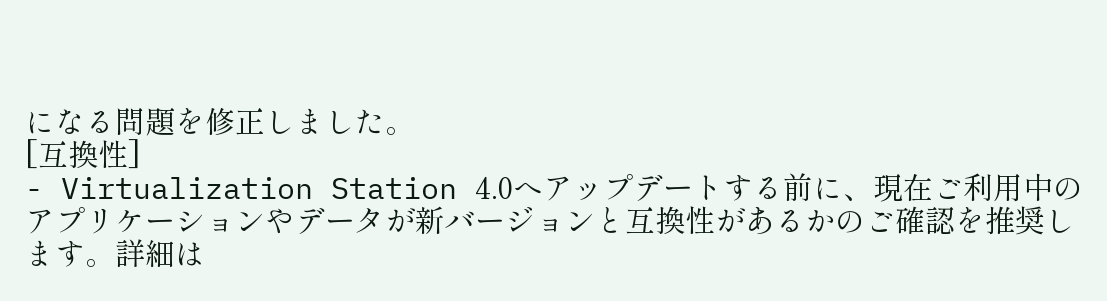になる問題を修正しました。
[互換性]
- Virtualization Station 4.0へアップデートする前に、現在ご利用中のアプリケーションやデータが新バージョンと互換性があるかのご確認を推奨します。詳細は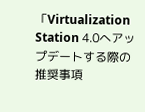「Virtualization Station 4.0へアップデートする際の推奨事項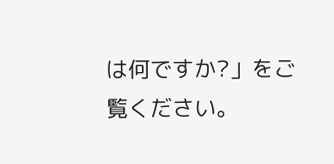は何ですか?」をご覧ください。